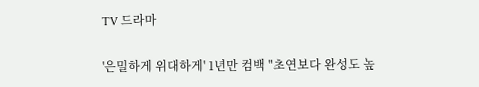TV 드라마

'은밀하게 위대하게' 1년만 컴백 "초연보다 완성도 높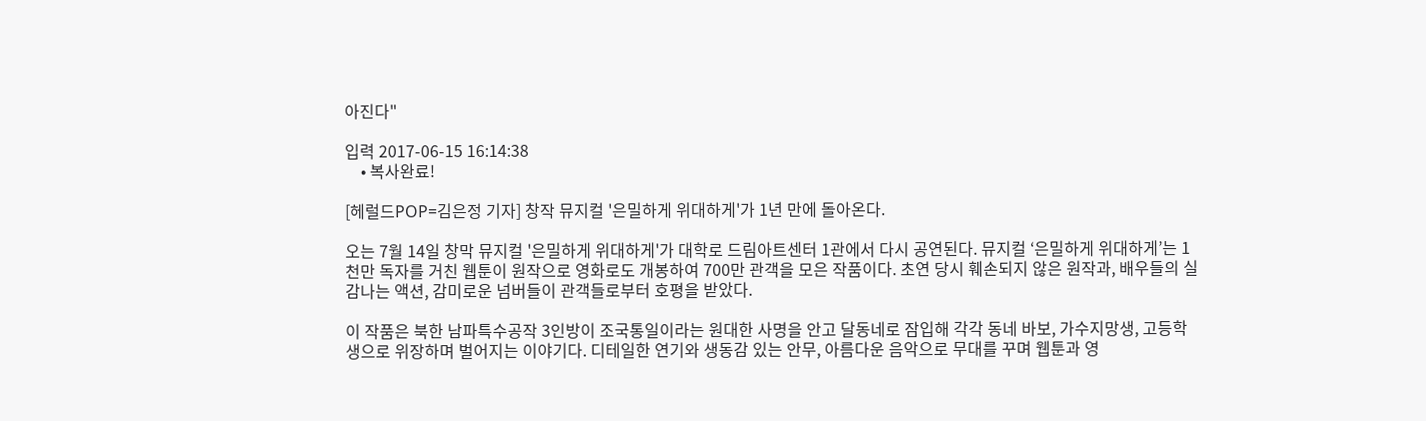아진다"

입력 2017-06-15 16:14:38
    • 복사완료!

[헤럴드POP=김은정 기자] 창작 뮤지컬 '은밀하게 위대하게'가 1년 만에 돌아온다.

오는 7월 14일 창막 뮤지컬 '은밀하게 위대하게'가 대학로 드림아트센터 1관에서 다시 공연된다. 뮤지컬 ‘은밀하게 위대하게’는 1천만 독자를 거친 웹툰이 원작으로 영화로도 개봉하여 700만 관객을 모은 작품이다. 초연 당시 훼손되지 않은 원작과, 배우들의 실감나는 액션, 감미로운 넘버들이 관객들로부터 호평을 받았다.

이 작품은 북한 남파특수공작 3인방이 조국통일이라는 원대한 사명을 안고 달동네로 잠입해 각각 동네 바보, 가수지망생, 고등학생으로 위장하며 벌어지는 이야기다. 디테일한 연기와 생동감 있는 안무, 아름다운 음악으로 무대를 꾸며 웹툰과 영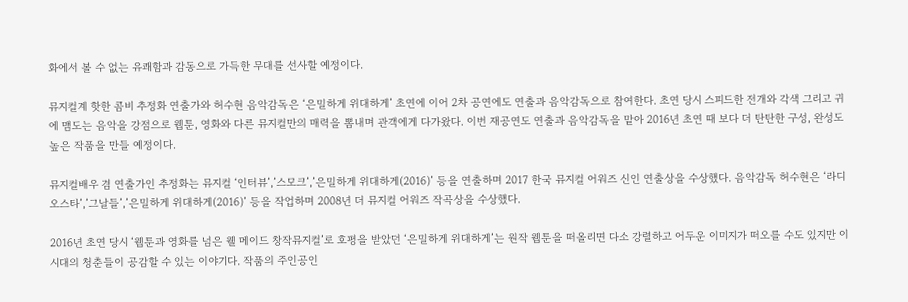화에서 볼 수 없는 유쾌함과 감동으로 가득한 무대를 선사할 예정이다.

뮤지컬계 핫한 콤비 추정화 연출가와 허수현 음악감독은 ‘은밀하게 위대하게’ 초연에 이어 2차 공연에도 연출과 음악감독으로 참여한다. 초연 당시 스피드한 전개와 각색 그리고 귀에 맴도는 음악을 강점으로 웹툰, 영화와 다른 뮤지컬만의 매력을 뽐내며 관객에게 다가왔다. 이번 재공연도 연출과 음악감독을 맡아 2016년 초연 때 보다 더 탄탄한 구성, 완성도 높은 작품을 만들 예정이다.

뮤지컬배우 겸 연출가인 추정화는 뮤지컬 ‘인터뷰’,’스모크’,’은밀하게 위대하게(2016)’ 등을 연출하며 2017 한국 뮤지컬 어워즈 신인 연출상을 수상했다. 음악감독 허수현은 ‘라디오스타’,’그날들’,’은밀하게 위대하게(2016)’ 등을 작업하며 2008년 더 뮤지컬 어워즈 작곡상을 수상했다.

2016년 초연 당시 ‘웹툰과 영화를 넘은 웰 메이드 창작뮤지컬’로 호평을 받았던 ‘은밀하게 위대하게’는 원작 웹툰을 떠올리면 다소 강렬하고 어두운 이미지가 떠오를 수도 있지만 이 시대의 청춘들이 공감할 수 있는 이야기다. 작품의 주인공인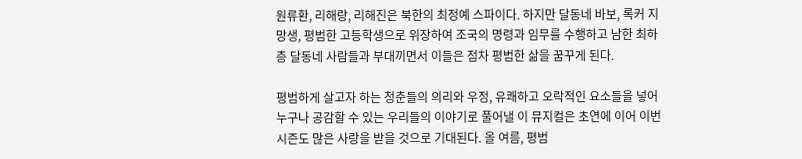원류환, 리해랑, 리해진은 북한의 최정예 스파이다. 하지만 달동네 바보, 록커 지망생, 평범한 고등학생으로 위장하여 조국의 명령과 임무를 수행하고 남한 최하층 달동네 사람들과 부대끼면서 이들은 점차 평범한 삶을 꿈꾸게 된다.

평범하게 살고자 하는 청춘들의 의리와 우정, 유쾌하고 오락적인 요소들을 넣어 누구나 공감할 수 있는 우리들의 이야기로 풀어낼 이 뮤지컬은 초연에 이어 이번 시즌도 많은 사랑을 받을 것으로 기대된다. 올 여름, 평범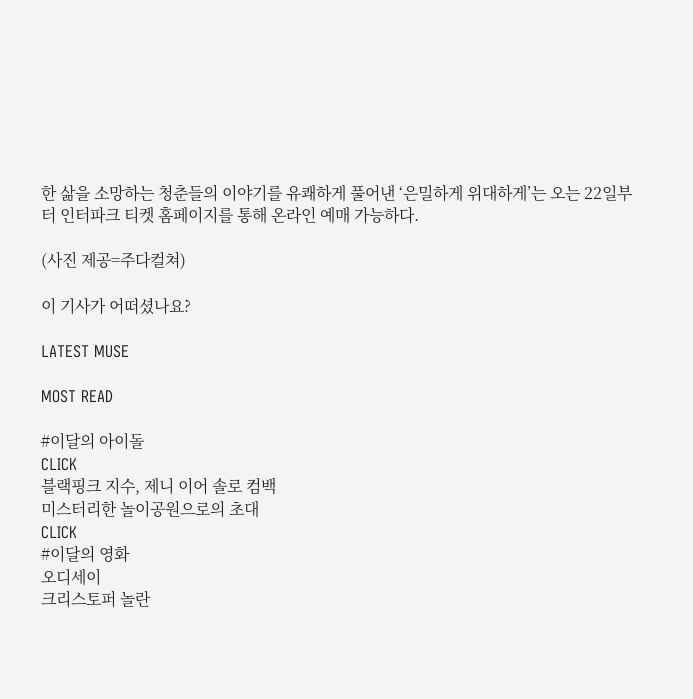한 삶을 소망하는 청춘들의 이야기를 유쾌하게 풀어낸 ‘은밀하게 위대하게’는 오는 22일부터 인터파크 티켓 홈페이지를 통해 온라인 예매 가능하다.

(사진 제공=주다컬쳐)

이 기사가 어떠셨나요?

LATEST MUSE

MOST READ

#이달의 아이돌
CLICK
블랙핑크 지수, 제니 이어 솔로 컴백
미스터리한 놀이공원으로의 초대
CLICK
#이달의 영화
오디세이
크리스토퍼 놀란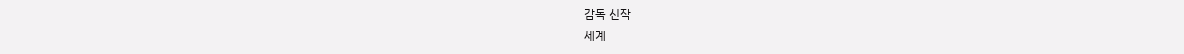감독 신작
세계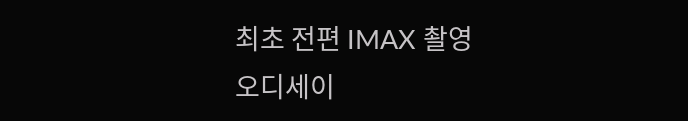최초 전편 IMAX 촬영
오디세이